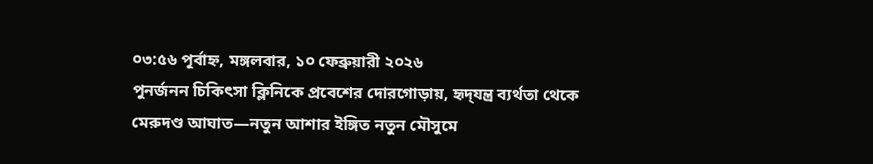০৩:৫৬ পূর্বাহ্ন, মঙ্গলবার, ১০ ফেব্রুয়ারী ২০২৬
পুনর্জনন চিকিৎসা ক্লিনিকে প্রবেশের দোরগোড়ায়, হৃদ্‌যন্ত্র ব্যর্থতা থেকে মেরুদণ্ড আঘাত—নতুন আশার ইঙ্গিত নতুন মৌসুমে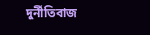দুর্নীতিবাজ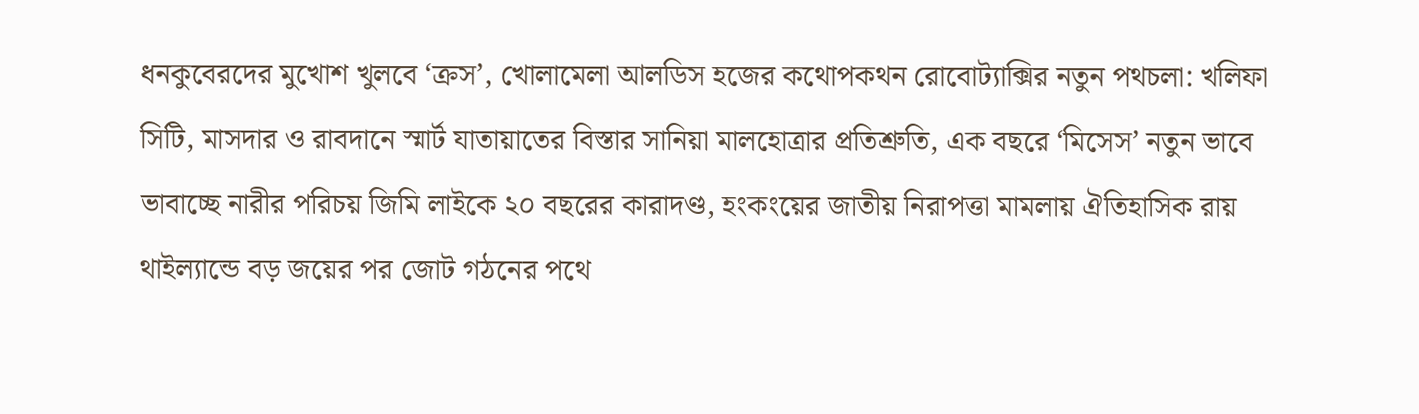ধনকুবেরদের মুখোশ খুলবে ‘ক্রস’, খোলামেলা আলডিস হজের কথোপকথন রোবোট্যাক্সির নতুন পথচলা: খলিফা সিটি, মাসদার ও রাবদানে স্মার্ট যাতায়াতের বিস্তার সানিয়া মালহোত্রার প্রতিশ্রুতি, এক বছরে ‘মিসেস’ নতুন ভাবে ভাবাচ্ছে নারীর পরিচয় জিমি লাইকে ২০ বছরের কারাদণ্ড, হংকংয়ের জাতীয় নিরাপত্তা মামলায় ঐতিহাসিক রায় থাইল্যান্ডে বড় জয়ের পর জোট গঠনের পথে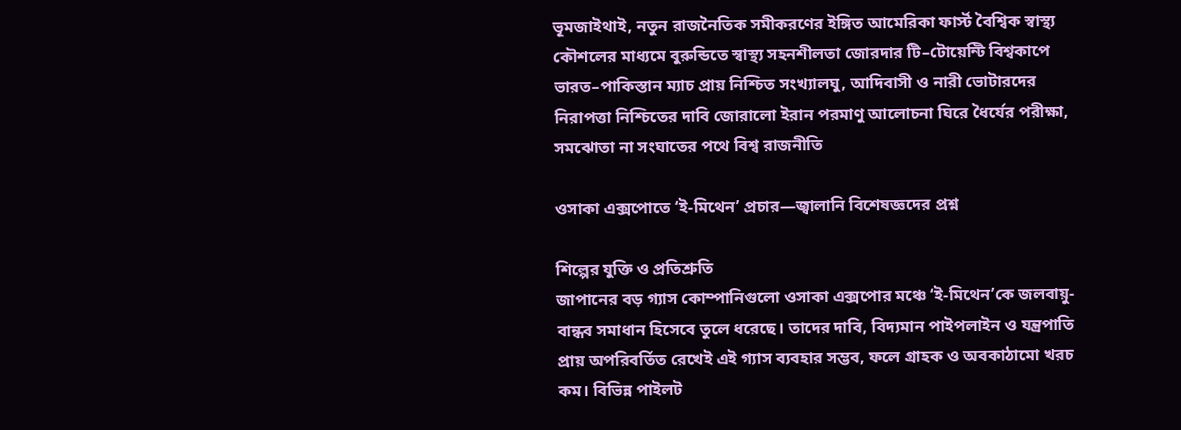ভূমজাইথাই, নতুন রাজনৈতিক সমীকরণের ইঙ্গিত আমেরিকা ফার্স্ট বৈশ্বিক স্বাস্থ্য কৌশলের মাধ্যমে বুরুন্ডিতে স্বাস্থ্য সহনশীলতা জোরদার টি–টোয়েন্টি বিশ্বকাপে ভারত–পাকিস্তান ম্যাচ প্রায় নিশ্চিত সংখ্যালঘু, আদিবাসী ও নারী ভোটারদের নিরাপত্তা নিশ্চিতের দাবি জোরালো ইরান পরমাণু আলোচনা ঘিরে ধৈর্যের পরীক্ষা, সমঝোতা না সংঘাতের পথে বিশ্ব রাজনীতি

ওসাকা এক্সপোতে ‘ই-মিথেন’ প্রচার—জ্বালানি বিশেষজ্ঞদের প্রশ্ন

শিল্পের যুক্তি ও প্রতিশ্রুতি
জাপানের বড় গ্যাস কোম্পানিগুলো ওসাকা এক্সপোর মঞ্চে ‘ই-মিথেন’কে জলবায়ু-বান্ধব সমাধান হিসেবে তুলে ধরেছে। তাদের দাবি, বিদ্যমান পাইপলাইন ও যন্ত্রপাতি প্রায় অপরিবর্তিত রেখেই এই গ্যাস ব্যবহার সম্ভব, ফলে গ্রাহক ও অবকাঠামো খরচ কম। বিভিন্ন পাইলট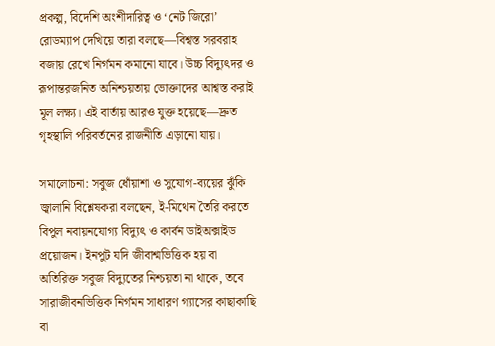প্রকল্প, বিদেশি অংশীদারিত্ব ও ‘নেট জিরো’ রোডম্যাপ দেখিয়ে তারা বলছে—বিশ্বস্ত সরবরাহ বজায় রেখে নির্গমন কমানো যাবে। উচ্চ বিদ্যুৎদর ও রূপান্তরজনিত অনিশ্চয়তায় ভোক্তাদের আশ্বস্ত করাই মূল লক্ষ্য। এই বার্তায় আরও যুক্ত হয়েছে—দ্রুত গৃহস্থালি পরিবর্তনের রাজনীতি এড়ানো যায়।

সমালোচনা: সবুজ ধোঁয়াশা ও সুযোগ-ব্যয়ের ঝুঁকি
জ্বালানি বিশ্লেষকরা বলছেন, ই-মিথেন তৈরি করতে বিপুল নবায়নযোগ্য বিদ্যুৎ ও কার্বন ডাইঅক্সাইড প্রয়োজন। ইনপুট যদি জীবাশ্মভিত্তিক হয় বা অতিরিক্ত সবুজ বিদ্যুতের নিশ্চয়তা না থাকে, তবে সারাজীবনভিত্তিক নির্গমন সাধারণ গ্যাসের কাছাকাছি বা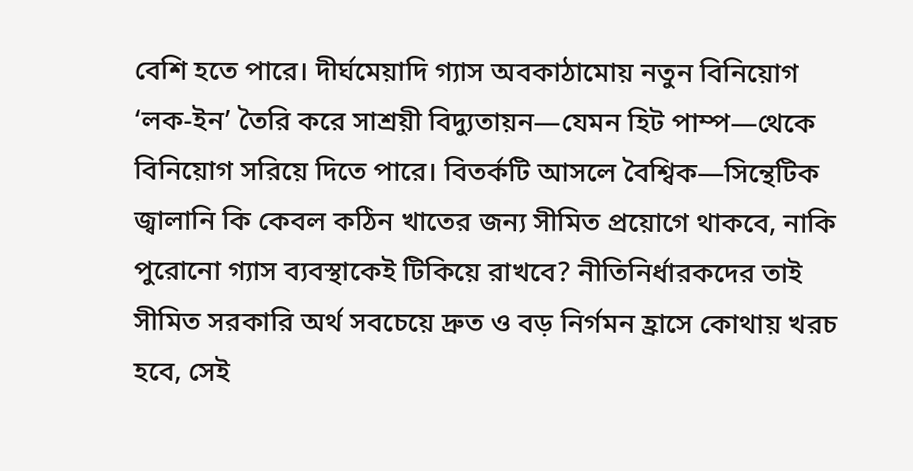বেশি হতে পারে। দীর্ঘমেয়াদি গ্যাস অবকাঠামোয় নতুন বিনিয়োগ ‘লক-ইন’ তৈরি করে সাশ্রয়ী বিদ্যুতায়ন—যেমন হিট পাম্প—থেকে বিনিয়োগ সরিয়ে দিতে পারে। বিতর্কটি আসলে বৈশ্বিক—সিন্থেটিক জ্বালানি কি কেবল কঠিন খাতের জন্য সীমিত প্রয়োগে থাকবে, নাকি পুরোনো গ্যাস ব্যবস্থাকেই টিকিয়ে রাখবে? নীতিনির্ধারকদের তাই সীমিত সরকারি অর্থ সবচেয়ে দ্রুত ও বড় নির্গমন হ্রাসে কোথায় খরচ হবে, সেই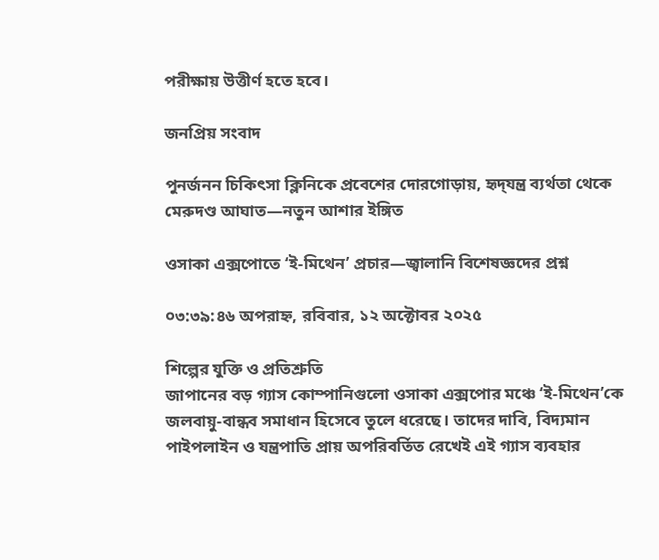পরীক্ষায় উত্তীর্ণ হতে হবে।

জনপ্রিয় সংবাদ

পুনর্জনন চিকিৎসা ক্লিনিকে প্রবেশের দোরগোড়ায়, হৃদ্‌যন্ত্র ব্যর্থতা থেকে মেরুদণ্ড আঘাত—নতুন আশার ইঙ্গিত

ওসাকা এক্সপোতে ‘ই-মিথেন’ প্রচার—জ্বালানি বিশেষজ্ঞদের প্রশ্ন

০৩:৩৯:৪৬ অপরাহ্ন, রবিবার, ১২ অক্টোবর ২০২৫

শিল্পের যুক্তি ও প্রতিশ্রুতি
জাপানের বড় গ্যাস কোম্পানিগুলো ওসাকা এক্সপোর মঞ্চে ‘ই-মিথেন’কে জলবায়ু-বান্ধব সমাধান হিসেবে তুলে ধরেছে। তাদের দাবি, বিদ্যমান পাইপলাইন ও যন্ত্রপাতি প্রায় অপরিবর্তিত রেখেই এই গ্যাস ব্যবহার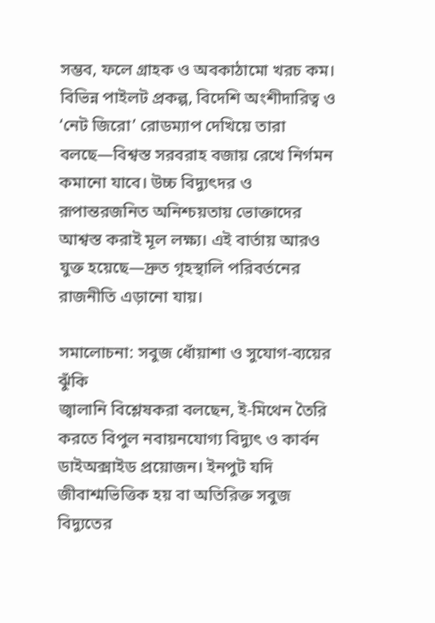সম্ভব, ফলে গ্রাহক ও অবকাঠামো খরচ কম। বিভিন্ন পাইলট প্রকল্প, বিদেশি অংশীদারিত্ব ও ‘নেট জিরো’ রোডম্যাপ দেখিয়ে তারা বলছে—বিশ্বস্ত সরবরাহ বজায় রেখে নির্গমন কমানো যাবে। উচ্চ বিদ্যুৎদর ও রূপান্তরজনিত অনিশ্চয়তায় ভোক্তাদের আশ্বস্ত করাই মূল লক্ষ্য। এই বার্তায় আরও যুক্ত হয়েছে—দ্রুত গৃহস্থালি পরিবর্তনের রাজনীতি এড়ানো যায়।

সমালোচনা: সবুজ ধোঁয়াশা ও সুযোগ-ব্যয়ের ঝুঁকি
জ্বালানি বিশ্লেষকরা বলছেন, ই-মিথেন তৈরি করতে বিপুল নবায়নযোগ্য বিদ্যুৎ ও কার্বন ডাইঅক্সাইড প্রয়োজন। ইনপুট যদি জীবাশ্মভিত্তিক হয় বা অতিরিক্ত সবুজ বিদ্যুতের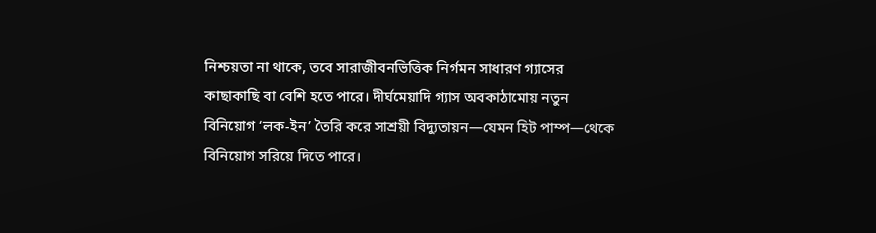নিশ্চয়তা না থাকে, তবে সারাজীবনভিত্তিক নির্গমন সাধারণ গ্যাসের কাছাকাছি বা বেশি হতে পারে। দীর্ঘমেয়াদি গ্যাস অবকাঠামোয় নতুন বিনিয়োগ ‘লক-ইন’ তৈরি করে সাশ্রয়ী বিদ্যুতায়ন—যেমন হিট পাম্প—থেকে বিনিয়োগ সরিয়ে দিতে পারে।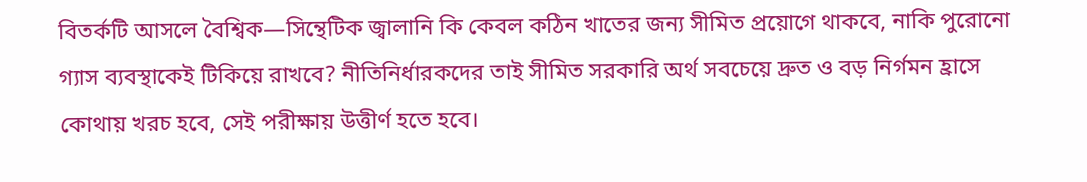বিতর্কটি আসলে বৈশ্বিক—সিন্থেটিক জ্বালানি কি কেবল কঠিন খাতের জন্য সীমিত প্রয়োগে থাকবে, নাকি পুরোনো গ্যাস ব্যবস্থাকেই টিকিয়ে রাখবে? নীতিনির্ধারকদের তাই সীমিত সরকারি অর্থ সবচেয়ে দ্রুত ও বড় নির্গমন হ্রাসে কোথায় খরচ হবে, সেই পরীক্ষায় উত্তীর্ণ হতে হবে।